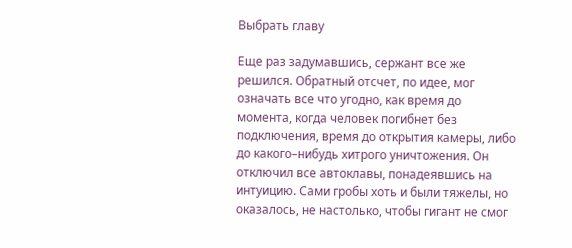Выбрать главу

Еще раз задумавшись, сержант все же решился. Обратный отсчет, по идее, мог означать все что угодно, как время до момента, когда человек погибнет без подключения, время до открытия камеры, либо до какого–нибудь хитрого уничтожения. Он отключил все автоклавы, понадеявшись на интуицию. Сами гробы хоть и были тяжелы, но оказалось, не настолько, чтобы гигант не смог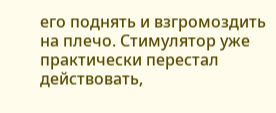его поднять и взгромоздить на плечо. Стимулятор уже практически перестал действовать,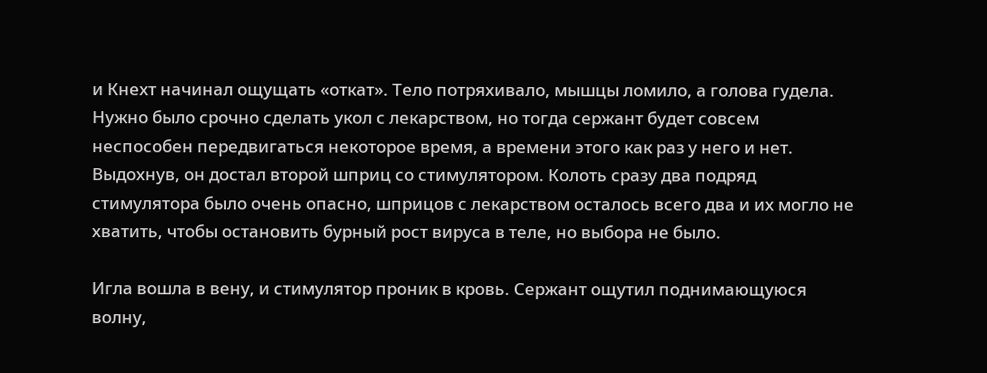и Кнехт начинал ощущать «откат». Тело потряхивало, мышцы ломило, а голова гудела. Нужно было срочно сделать укол с лекарством, но тогда сержант будет совсем неспособен передвигаться некоторое время, а времени этого как раз у него и нет. Выдохнув, он достал второй шприц со стимулятором. Колоть сразу два подряд стимулятора было очень опасно, шприцов с лекарством осталось всего два и их могло не хватить, чтобы остановить бурный рост вируса в теле, но выбора не было.

Игла вошла в вену, и стимулятор проник в кровь. Сержант ощутил поднимающуюся волну,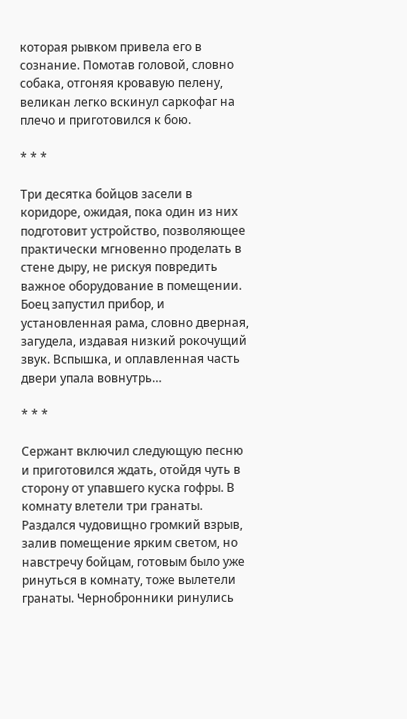которая рывком привела его в сознание. Помотав головой, словно собака, отгоняя кровавую пелену, великан легко вскинул саркофаг на плечо и приготовился к бою.

* * *

Три десятка бойцов засели в коридоре, ожидая, пока один из них подготовит устройство, позволяющее практически мгновенно проделать в стене дыру, не рискуя повредить важное оборудование в помещении. Боец запустил прибор, и установленная рама, словно дверная, загудела, издавая низкий рокочущий звук. Вспышка, и оплавленная часть двери упала вовнутрь…

* * *

Сержант включил следующую песню и приготовился ждать, отойдя чуть в сторону от упавшего куска гофры. В комнату влетели три гранаты. Раздался чудовищно громкий взрыв, залив помещение ярким светом, но навстречу бойцам, готовым было уже ринуться в комнату, тоже вылетели гранаты. Чернобронники ринулись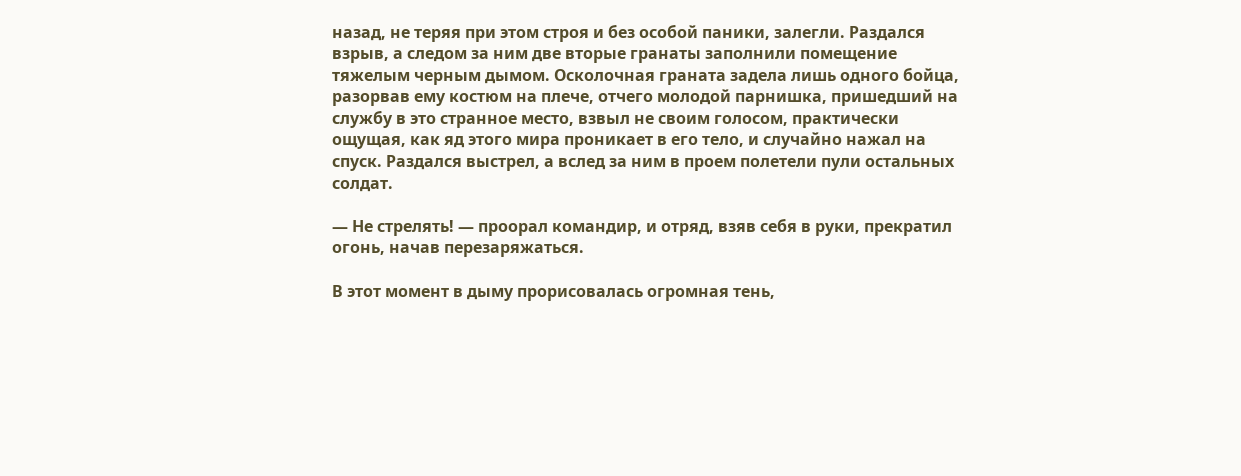назад, не теряя при этом строя и без особой паники, залегли. Раздался взрыв, а следом за ним две вторые гранаты заполнили помещение тяжелым черным дымом. Осколочная граната задела лишь одного бойца, разорвав ему костюм на плече, отчего молодой парнишка, пришедший на службу в это странное место, взвыл не своим голосом, практически ощущая, как яд этого мира проникает в его тело, и случайно нажал на спуск. Раздался выстрел, а вслед за ним в проем полетели пули остальных солдат.

— Не стрелять! — проорал командир, и отряд, взяв себя в руки, прекратил огонь, начав перезаряжаться.

В этот момент в дыму прорисовалась огромная тень,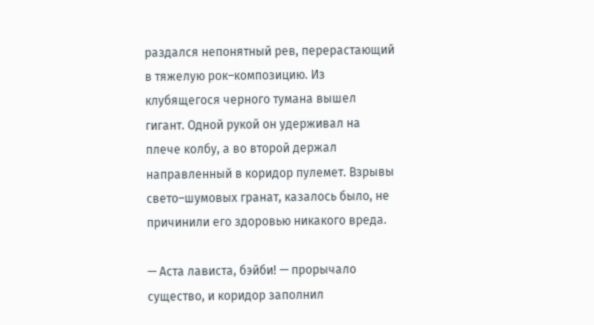раздался непонятный рев, перерастающий в тяжелую рок–композицию. Из клубящегося черного тумана вышел гигант. Одной рукой он удерживал на плече колбу, а во второй держал направленный в коридор пулемет. Взрывы свето–шумовых гранат, казалось было, не причинили его здоровью никакого вреда.

— Аста лависта, бэйби! — прорычало существо, и коридор заполнил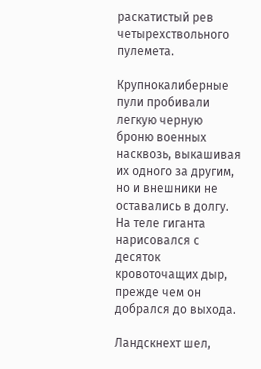раскатистый рев четырехствольного пулемета.

Крупнокалиберные пули пробивали легкую черную броню военных насквозь, выкашивая их одного за другим, но и внешники не оставались в долгу. На теле гиганта нарисовался с десяток кровоточащих дыр, прежде чем он добрался до выхода.

Ландскнехт шел,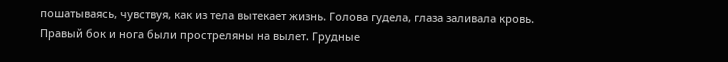пошатываясь, чувствуя, как из тела вытекает жизнь. Голова гудела, глаза заливала кровь. Правый бок и нога были простреляны на вылет. Грудные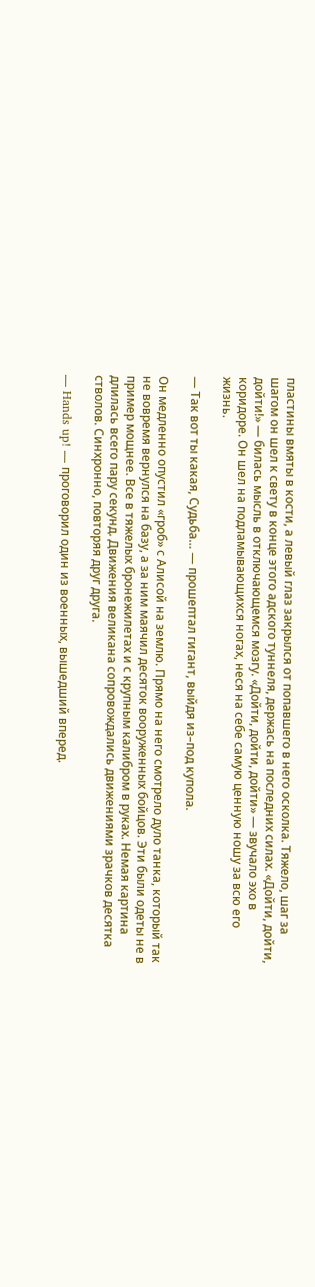пластины вмяты в кости, а левый глаз закрылся от попавшего в него осколка. Тяжело, шаг за шагом он шел к свету в конце этого адского туннеля, держась на последних силах. «Дойти, дойти, дойти!» — билась мысль в отключающемся мозгу. «Дойти, дойти, дойти» — звучало эхо в коридоре. Он шел на подламывающихся ногах, неся на себе самую ценную ношу за всю его жизнь.

— Так вот ты какая, Судьба… — прошептал гигант, выйдя из–под купола.

Он медленно опустил «гроб» с Алисой на землю. Прямо на него смотрело дуло танка, который так не вовремя вернулся на базу, а за ним маячил десяток вооруженных бойцов. Эти были одеты не в пример мощнее. Все в тяжелых бронежилетах и с крупным калибром в руках. Немая картина длилась всего пару секунд. Движения великана сопровождались движениями зрачков десятка стволов. Синхронно, повторяя друг друга.

— Hands up! — проговорил один из военных, вышедший вперед.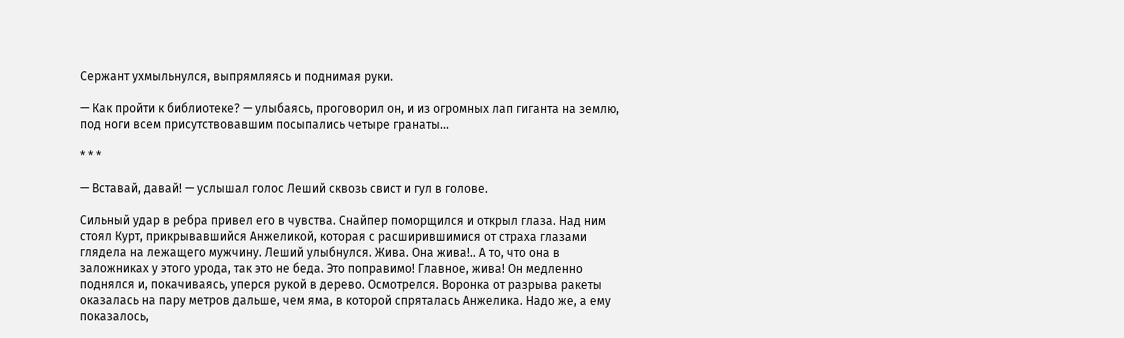Сержант ухмыльнулся, выпрямляясь и поднимая руки.

— Как пройти к библиотеке? — улыбаясь, проговорил он, и из огромных лап гиганта на землю, под ноги всем присутствовавшим посыпались четыре гранаты…

* * *

— Вставай, давай! — услышал голос Леший сквозь свист и гул в голове.

Сильный удар в ребра привел его в чувства. Снайпер поморщился и открыл глаза. Над ним стоял Курт, прикрывавшийся Анжеликой, которая с расширившимися от страха глазами глядела на лежащего мужчину. Леший улыбнулся. Жива. Она жива!.. А то, что она в заложниках у этого урода, так это не беда. Это поправимо! Главное, жива! Он медленно поднялся и, покачиваясь, уперся рукой в дерево. Осмотрелся. Воронка от разрыва ракеты оказалась на пару метров дальше, чем яма, в которой спряталась Анжелика. Надо же, а ему показалось,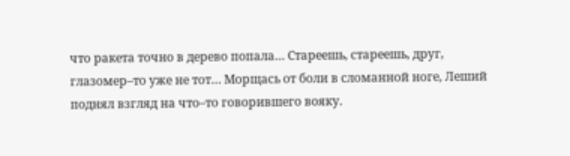что ракета точно в дерево попала… Стареешь, стареешь, друг, глазомер–то уже не тот… Морщась от боли в сломанной ноге, Леший поднял взгляд на что–то говорившего вояку.